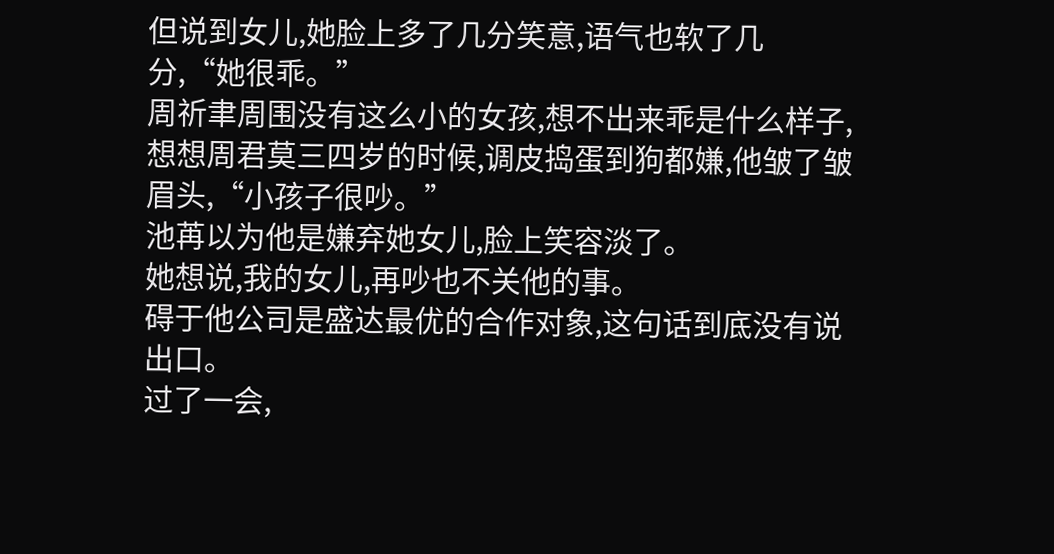但说到女儿,她脸上多了几分笑意,语气也软了几分,“她很乖。”
周祈聿周围没有这么小的女孩,想不出来乖是什么样子,想想周君莫三四岁的时候,调皮捣蛋到狗都嫌,他皱了皱眉头,“小孩子很吵。”
池苒以为他是嫌弃她女儿,脸上笑容淡了。
她想说,我的女儿,再吵也不关他的事。
碍于他公司是盛达最优的合作对象,这句话到底没有说出口。
过了一会,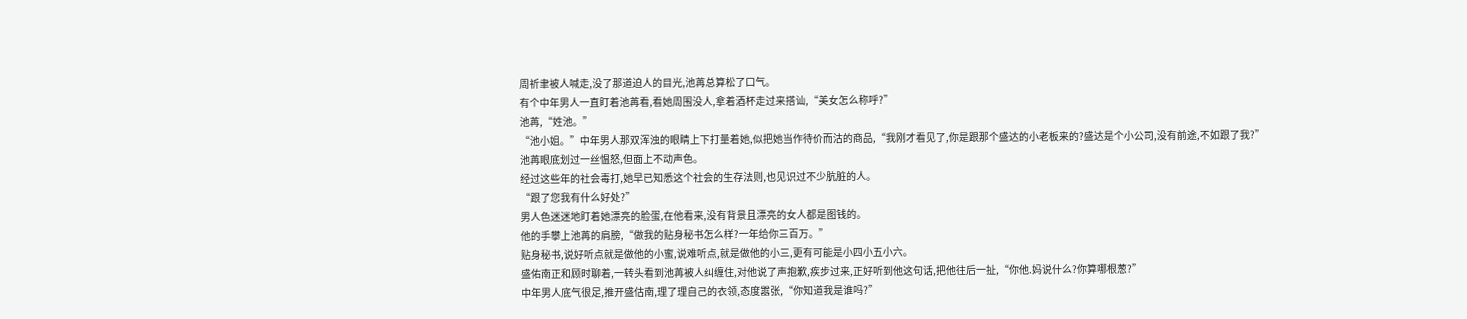周祈聿被人喊走,没了那道迫人的目光,池苒总算松了口气。
有个中年男人一直盯着池苒看,看她周围没人,拿着酒杯走过来搭讪,“美女怎么称呼?”
池苒,“姓池。”
“池小姐。”中年男人那双浑浊的眼睛上下打量着她,似把她当作待价而沽的商品,“我刚才看见了,你是跟那个盛达的小老板来的?盛达是个小公司,没有前途,不如跟了我?”
池苒眼底划过一丝愠怒,但面上不动声色。
经过这些年的社会毒打,她早已知悉这个社会的生存法则,也见识过不少肮脏的人。
“跟了您我有什么好处?”
男人色迷迷地盯着她漂亮的脸蛋,在他看来,没有背景且漂亮的女人都是图钱的。
他的手攀上池苒的肩膀,“做我的贴身秘书怎么样?一年给你三百万。”
贴身秘书,说好听点就是做他的小蜜,说难听点,就是做他的小三,更有可能是小四小五小六。
盛佑南正和顾时聊着,一转头看到池苒被人纠缠住,对他说了声抱歉,疾步过来,正好听到他这句话,把他往后一扯,“你他.妈说什么?你算哪根葱?”
中年男人底气很足,推开盛估南,理了理自己的衣领,态度嚣张,“你知道我是谁吗?”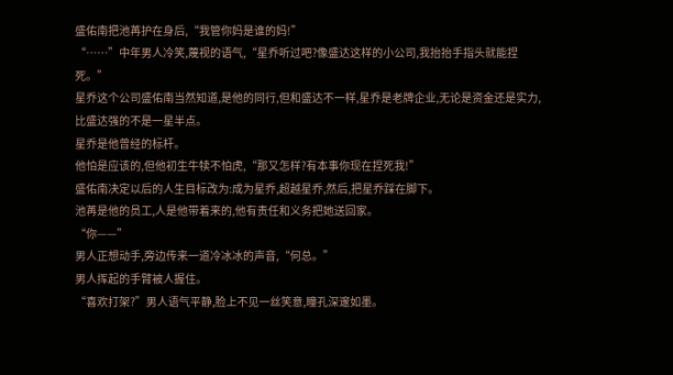盛佑南把池苒护在身后,“我管你妈是谁的妈!”
“……”中年男人冷笑,蔑视的语气,“星乔听过吧?像盛达这样的小公司,我抬抬手指头就能捏死。”
星乔这个公司盛佑南当然知道,是他的同行,但和盛达不一样,星乔是老牌企业,无论是资金还是实力,比盛达强的不是一星半点。
星乔是他曾经的标杆。
他怕是应该的,但他初生牛犊不怕虎,“那又怎样?有本事你现在捏死我!”
盛佑南决定以后的人生目标改为:成为星乔,超越星乔,然后,把星乔踩在脚下。
池苒是他的员工,人是他带着来的,他有责任和义务把她送回家。
“你——”
男人正想动手,旁边传来一道冷冰冰的声音,“何总。”
男人挥起的手臂被人握住。
“喜欢打架?”男人语气平静,脸上不见一丝笑意,瞳孔深邃如墨。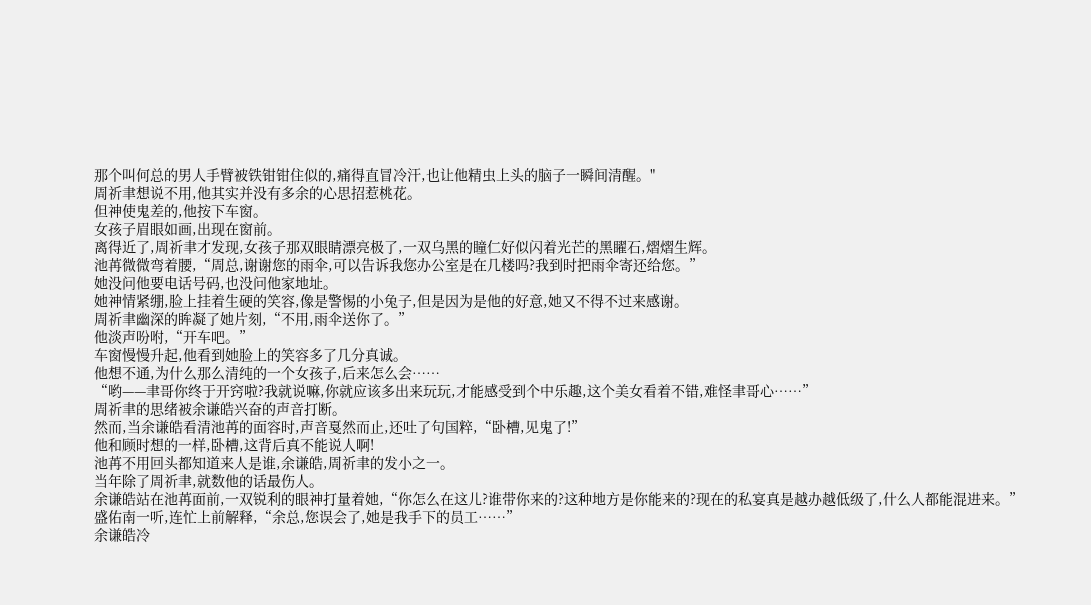那个叫何总的男人手臂被铁钳钳住似的,痛得直冒冷汗,也让他精虫上头的脑子一瞬间清醒。"
周祈聿想说不用,他其实并没有多余的心思招惹桃花。
但神使鬼差的,他按下车窗。
女孩子眉眼如画,出现在窗前。
离得近了,周祈聿才发现,女孩子那双眼睛漂亮极了,一双乌黑的瞳仁好似闪着光芒的黑矅石,熠熠生辉。
池苒微微弯着腰,“周总,谢谢您的雨伞,可以告诉我您办公室是在几楼吗?我到时把雨伞寄还给您。”
她没问他要电话号码,也没问他家地址。
她神情紧绷,脸上挂着生硬的笑容,像是警惕的小兔子,但是因为是他的好意,她又不得不过来感谢。
周祈聿幽深的眸凝了她片刻,“不用,雨伞送你了。”
他淡声吩咐,“开车吧。”
车窗慢慢升起,他看到她脸上的笑容多了几分真诚。
他想不通,为什么那么清纯的一个女孩子,后来怎么会……
“哟——聿哥你终于开窍啦?我就说嘛,你就应该多出来玩玩,才能感受到个中乐趣,这个美女看着不错,难怪聿哥心……”
周祈聿的思绪被余谦皓兴奋的声音打断。
然而,当余谦皓看清池苒的面容时,声音戛然而止,还吐了句国粹,“卧槽,见鬼了!”
他和顾时想的一样,卧槽,这背后真不能说人啊!
池苒不用回头都知道来人是谁,余谦皓,周祈聿的发小之一。
当年除了周祈聿,就数他的话最伤人。
余谦皓站在池苒面前,一双锐利的眼神打量着她,“你怎么在这儿?谁带你来的?这种地方是你能来的?现在的私宴真是越办越低级了,什么人都能混进来。”
盛佑南一听,连忙上前解释,“余总,您误会了,她是我手下的员工……”
余谦皓冷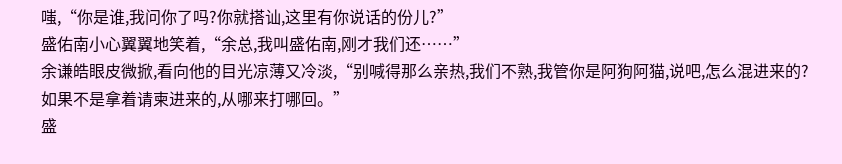嗤,“你是谁,我问你了吗?你就搭讪,这里有你说话的份儿?”
盛佑南小心翼翼地笑着,“余总,我叫盛佑南,刚才我们还……”
余谦皓眼皮微掀,看向他的目光凉薄又冷淡,“别喊得那么亲热,我们不熟,我管你是阿狗阿猫,说吧,怎么混进来的?如果不是拿着请柬进来的,从哪来打哪回。”
盛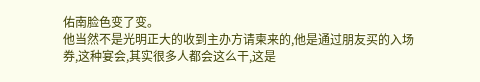佑南脸色变了变。
他当然不是光明正大的收到主办方请柬来的,他是通过朋友买的入场券,这种宴会,其实很多人都会这么干,这是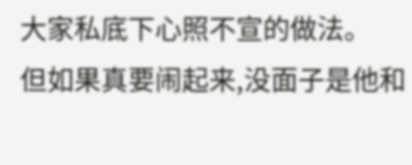大家私底下心照不宣的做法。
但如果真要闹起来,没面子是他和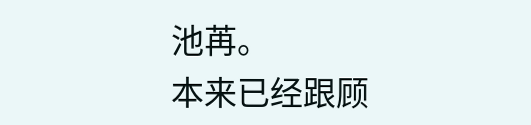池苒。
本来已经跟顾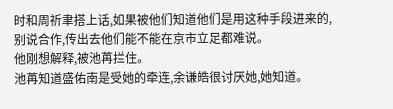时和周祈聿搭上话,如果被他们知道他们是用这种手段进来的,别说合作,传出去他们能不能在京市立足都难说。
他刚想解释,被池苒拦住。
池苒知道盛佑南是受她的牵连,余谦皓很讨厌她,她知道。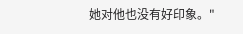她对他也没有好印象。"